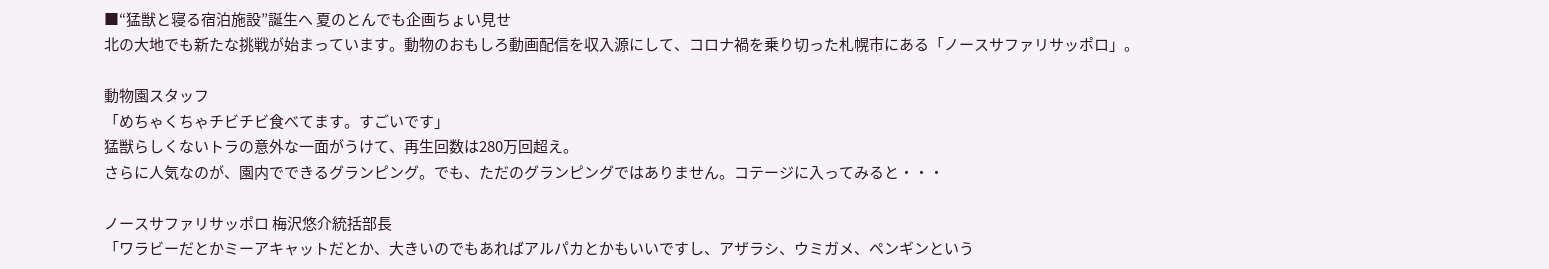■“猛獣と寝る宿泊施設”誕生へ 夏のとんでも企画ちょい見せ
北の大地でも新たな挑戦が始まっています。動物のおもしろ動画配信を収入源にして、コロナ禍を乗り切った札幌市にある「ノースサファリサッポロ」。

動物園スタッフ
「めちゃくちゃチビチビ食べてます。すごいです」
猛獣らしくないトラの意外な一面がうけて、再生回数は280万回超え。
さらに人気なのが、園内でできるグランピング。でも、ただのグランピングではありません。コテージに入ってみると・・・

ノースサファリサッポロ 梅沢悠介統括部長
「ワラビーだとかミーアキャットだとか、大きいのでもあればアルパカとかもいいですし、アザラシ、ウミガメ、ペンギンという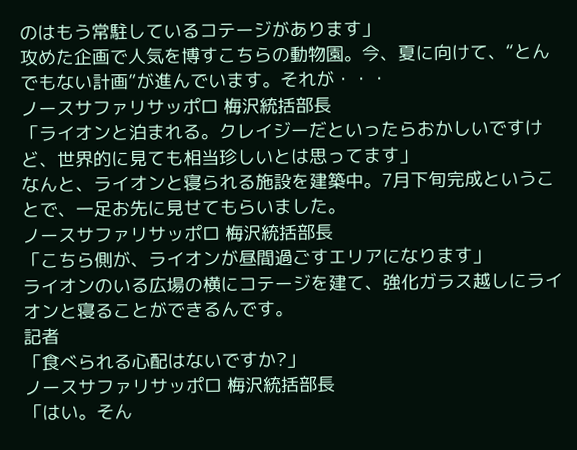のはもう常駐しているコテージがあります」
攻めた企画で人気を博すこちらの動物園。今、夏に向けて、“とんでもない計画”が進んでいます。それが・・・
ノースサファリサッポロ 梅沢統括部長
「ライオンと泊まれる。クレイジーだといったらおかしいですけど、世界的に見ても相当珍しいとは思ってます」
なんと、ライオンと寝られる施設を建築中。7月下旬完成ということで、一足お先に見せてもらいました。
ノースサファリサッポロ 梅沢統括部長
「こちら側が、ライオンが昼間過ごすエリアになります」
ライオンのいる広場の横にコテージを建て、強化ガラス越しにライオンと寝ることができるんです。
記者
「食べられる心配はないですか?」
ノースサファリサッポロ 梅沢統括部長
「はい。そん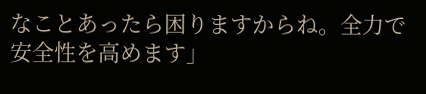なことあったら困りますからね。全力で安全性を高めます」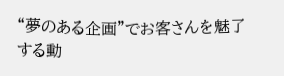“夢のある企画”でお客さんを魅了する動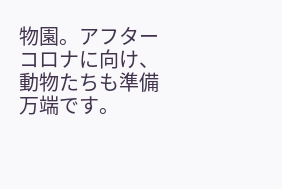物園。アフターコロナに向け、動物たちも準備万端です。